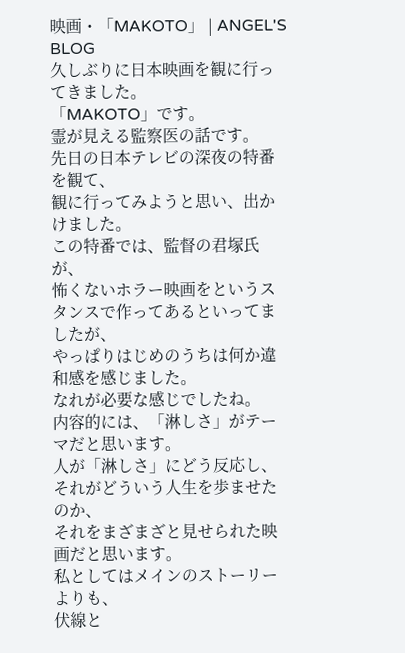映画・「MAKOTO」 | ANGEL'S BLOG
久しぶりに日本映画を観に行ってきました。
「MAKOTO」です。
霊が見える監察医の話です。
先日の日本テレビの深夜の特番を観て、
観に行ってみようと思い、出かけました。
この特番では、監督の君塚氏が、
怖くないホラー映画をというスタンスで作ってあるといってましたが、
やっぱりはじめのうちは何か違和感を感じました。
なれが必要な感じでしたね。
内容的には、「淋しさ」がテーマだと思います。
人が「淋しさ」にどう反応し、それがどういう人生を歩ませたのか、
それをまざまざと見せられた映画だと思います。
私としてはメインのストーリーよりも、
伏線と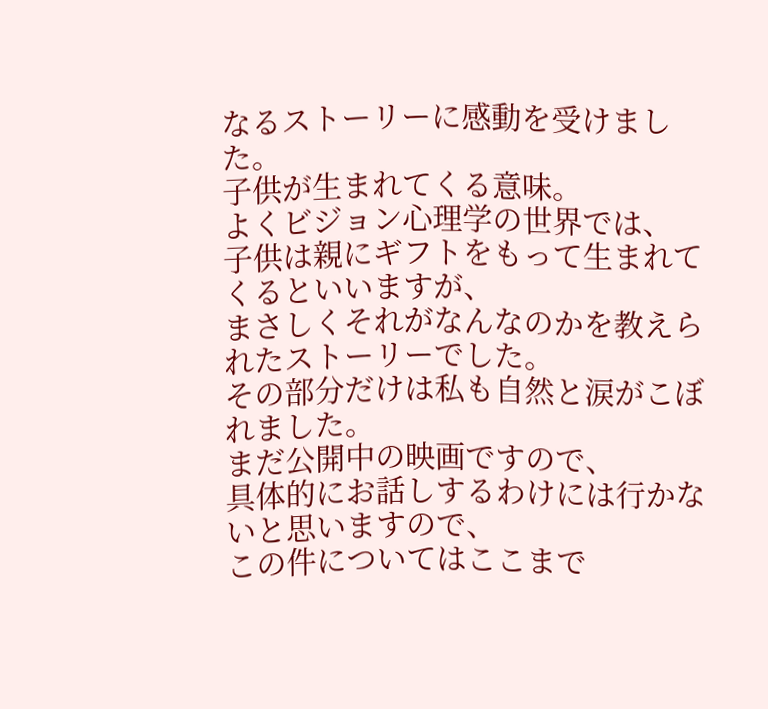なるストーリーに感動を受けました。
子供が生まれてくる意味。
よくビジョン心理学の世界では、
子供は親にギフトをもって生まれてくるといいますが、
まさしくそれがなんなのかを教えられたストーリーでした。
その部分だけは私も自然と涙がこぼれました。
まだ公開中の映画ですので、
具体的にお話しするわけには行かないと思いますので、
この件についてはここまで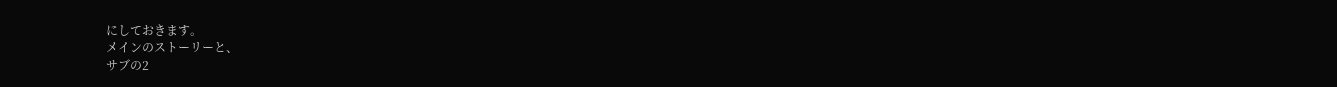にしておきます。
メインのストーリーと、
サブの2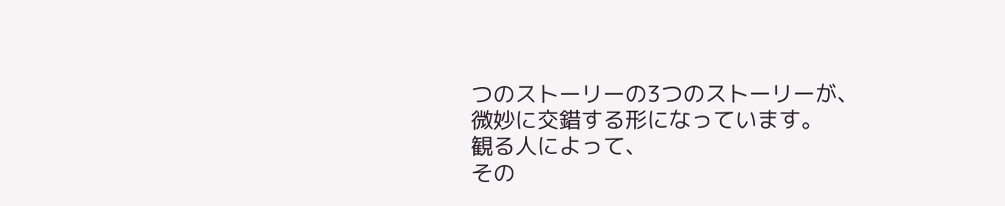つのストーリーの3つのストーリーが、
微妙に交錯する形になっています。
観る人によって、
その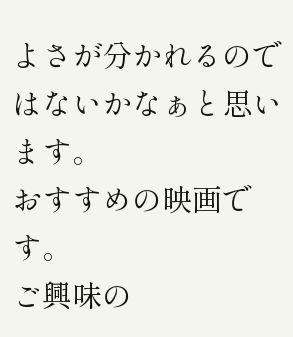よさが分かれるのではないかなぁと思います。
おすすめの映画です。
ご興味の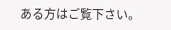ある方はご覧下さい。